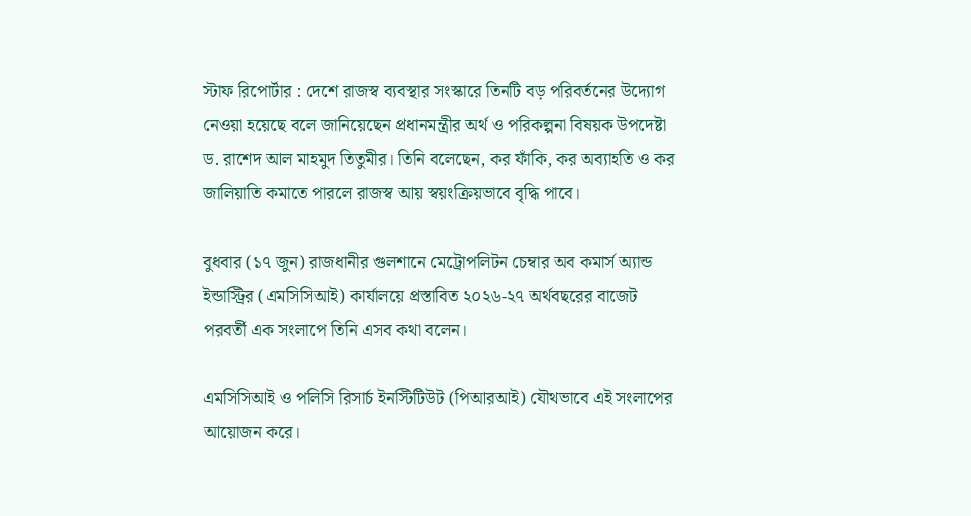স্টাফ রিপোর্টার : দেশে রাজস্ব ব্যবস্থার সংস্কারে তিনটি বড় পরিবর্তনের উদ্যোগ নেওয়া হয়েছে বলে জানিয়েছেন প্রধানমন্ত্রীর অর্থ ও পরিকল্পনা বিষয়ক উপদেষ্টা ড. রাশেদ আল মাহমুদ তিতুমীর। তিনি বলেছেন, কর ফাঁকি, কর অব্যাহতি ও কর জালিয়াতি কমাতে পারলে রাজস্ব আয় স্বয়ংক্রিয়ভাবে বৃদ্ধি পাবে।

বুধবার (১৭ জুন) রাজধানীর গুলশানে মেট্রোপলিটন চেম্বার অব কমার্স অ্যান্ড ইন্ডাস্ট্রির (এমসিসিআই) কার্যালয়ে প্রস্তাবিত ২০২৬-২৭ অর্থবছরের বাজেট পরবর্তী এক সংলাপে তিনি এসব কথা বলেন।

এমসিসিআই ও পলিসি রিসার্চ ইনস্টিটিউট (পিআরআই) যৌথভাবে এই সংলাপের আয়োজন করে।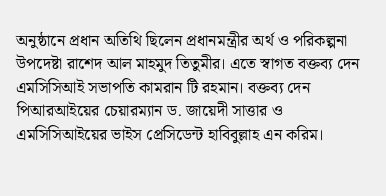অনুষ্ঠানে প্রধান অতিথি ছিলেন প্রধানমন্ত্রীর অর্থ ও পরিকল্পনা উপদেষ্টা রাশেদ আল মাহমুদ তিতুমীর। এতে স্বাগত বক্তব্য দেন এমসিসিআই সভাপতি কামরান টি রহমান। বক্তব্য দেন পিআরআইয়ের চেয়ারম্যান ড. জায়েদী সাত্তার ও এমসিসিআইয়ের ভাইস প্রেসিডেন্ট হাবিবুল্লাহ এন করিম।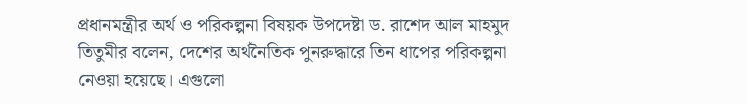প্রধানমন্ত্রীর অর্থ ও পরিকল্পনা বিষয়ক উপদেষ্টা ড. রাশেদ আল মাহমুদ তিতুমীর বলেন, দেশের অর্থনৈতিক পুনরুদ্ধারে তিন ধাপের পরিকল্পনা নেওয়া হয়েছে। এগুলো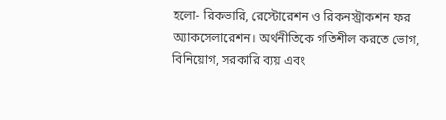হলো- রিকভারি, রেস্টোরেশন ও রিকনস্ট্রাকশন ফর অ্যাকসেলারেশন। অর্থনীতিকে গতিশীল করতে ভোগ, বিনিয়োগ, সরকারি ব্যয় এবং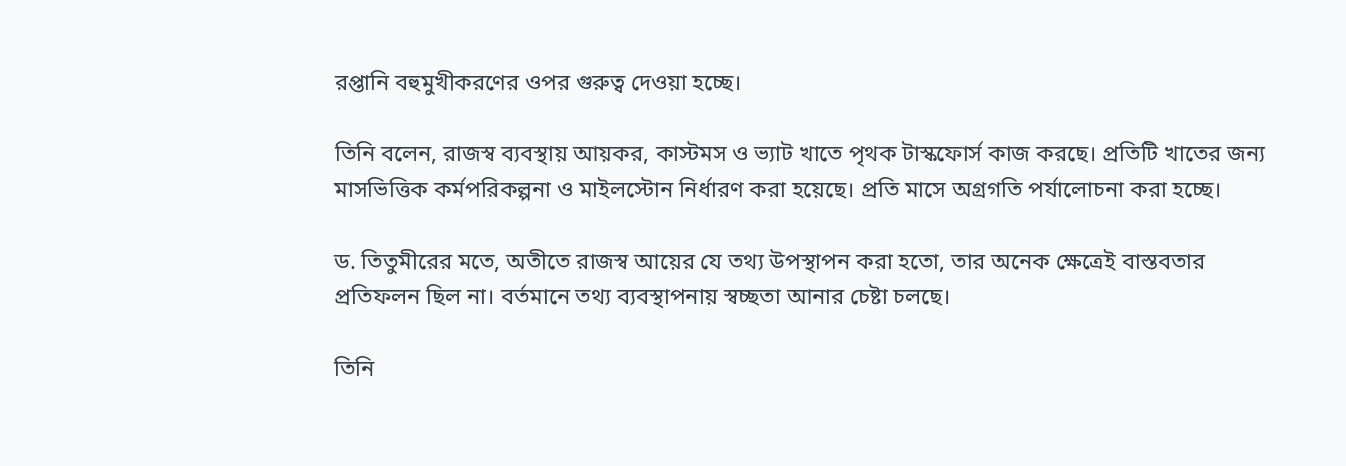রপ্তানি বহুমুখীকরণের ওপর গুরুত্ব দেওয়া হচ্ছে।

তিনি বলেন, রাজস্ব ব্যবস্থায় আয়কর, কাস্টমস ও ভ্যাট খাতে পৃথক টাস্কফোর্স কাজ করছে। প্রতিটি খাতের জন্য মাসভিত্তিক কর্মপরিকল্পনা ও মাইলস্টোন নির্ধারণ করা হয়েছে। প্রতি মাসে অগ্রগতি পর্যালোচনা করা হচ্ছে।

ড. তিতুমীরের মতে, অতীতে রাজস্ব আয়ের যে তথ্য উপস্থাপন করা হতো, তার অনেক ক্ষেত্রেই বাস্তবতার প্রতিফলন ছিল না। বর্তমানে তথ্য ব্যবস্থাপনায় স্বচ্ছতা আনার চেষ্টা চলছে।

তিনি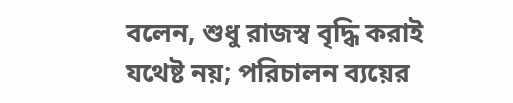বলেন, শুধু রাজস্ব বৃদ্ধি করাই যথেষ্ট নয়; পরিচালন ব্যয়ের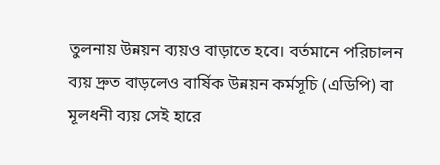তুলনায় উন্নয়ন ব্যয়ও বাড়াতে হবে। বর্তমানে পরিচালন ব্যয় দ্রুত বাড়লেও বার্ষিক উন্নয়ন কর্মসূচি (এডিপি) বা মূলধনী ব্যয় সেই হারে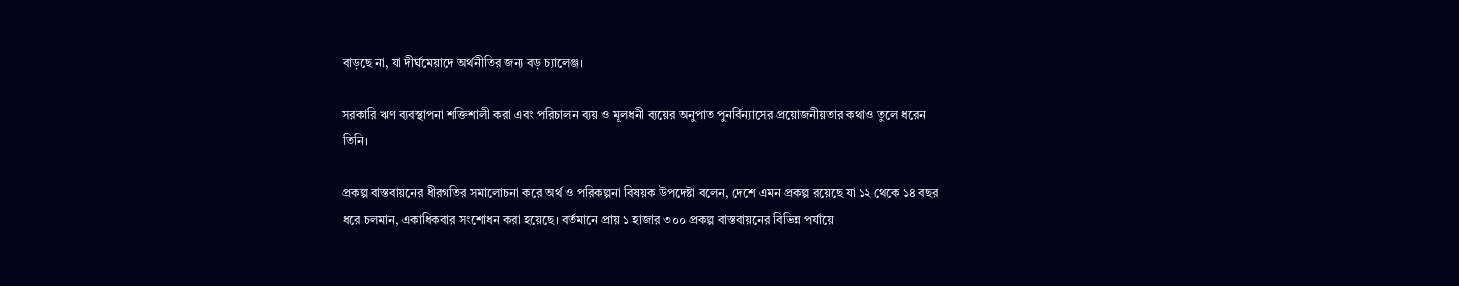বাড়ছে না, যা দীর্ঘমেয়াদে অর্থনীতির জন্য বড় চ্যালেঞ্জ।

সরকারি ঋণ ব্যবস্থাপনা শক্তিশালী করা এবং পরিচালন ব্যয় ও মূলধনী ব্যয়ের অনুপাত পুনর্বিন্যাসের প্রয়োজনীয়তার কথাও তুলে ধরেন তিনি।

প্রকল্প বাস্তবায়নের ধীরগতির সমালোচনা করে অর্থ ও পরিকল্পনা বিষয়ক উপদেষ্টা বলেন, দেশে এমন প্রকল্প রয়েছে যা ১২ থেকে ১৪ বছর ধরে চলমান, একাধিকবার সংশোধন করা হয়েছে। বর্তমানে প্রায় ১ হাজার ৩০০ প্রকল্প বাস্তবায়নের বিভিন্ন পর্যায়ে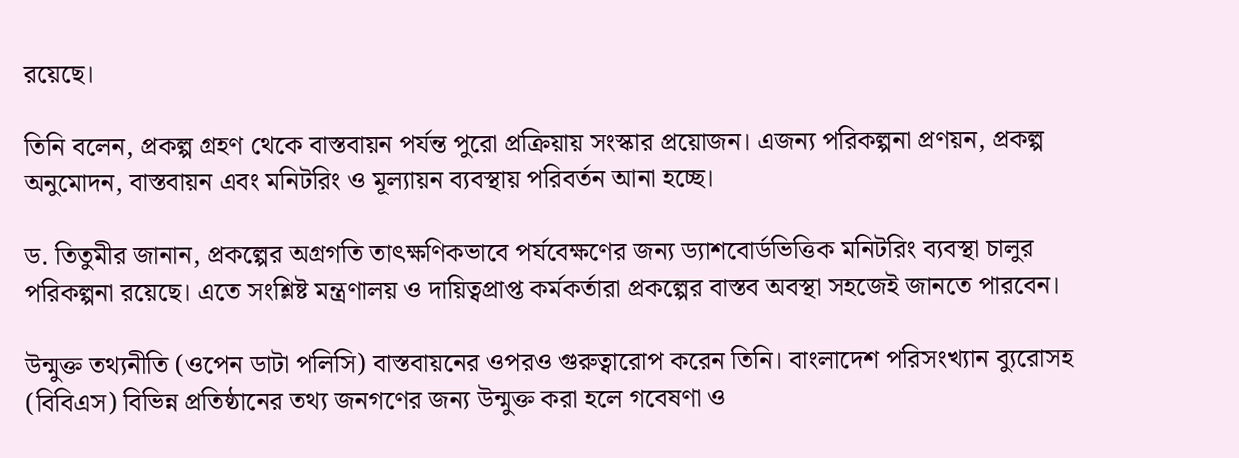রয়েছে।

তিনি বলেন, প্রকল্প গ্রহণ থেকে বাস্তবায়ন পর্যন্ত পুরো প্রক্রিয়ায় সংস্কার প্রয়োজন। এজন্য পরিকল্পনা প্রণয়ন, প্রকল্প অনুমোদন, বাস্তবায়ন এবং মনিটরিং ও মূল্যায়ন ব্যবস্থায় পরিবর্তন আনা হচ্ছে।

ড. তিতুমীর জানান, প্রকল্পের অগ্রগতি তাৎক্ষণিকভাবে পর্যবেক্ষণের জন্য ড্যাশবোর্ডভিত্তিক মনিটরিং ব্যবস্থা চালুর পরিকল্পনা রয়েছে। এতে সংশ্লিষ্ট মন্ত্রণালয় ও দায়িত্বপ্রাপ্ত কর্মকর্তারা প্রকল্পের বাস্তব অবস্থা সহজেই জানতে পারবেন।

উন্মুক্ত তথ্যনীতি (ওপেন ডাটা পলিসি) বাস্তবায়নের ওপরও গুরুত্বারোপ করেন তিনি। বাংলাদেশ পরিসংখ্যান ব্যুরোসহ (বিবিএস) বিভিন্ন প্রতিষ্ঠানের তথ্য জনগণের জন্য উন্মুক্ত করা হলে গবেষণা ও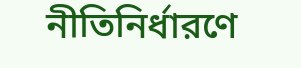নীতিনির্ধারণে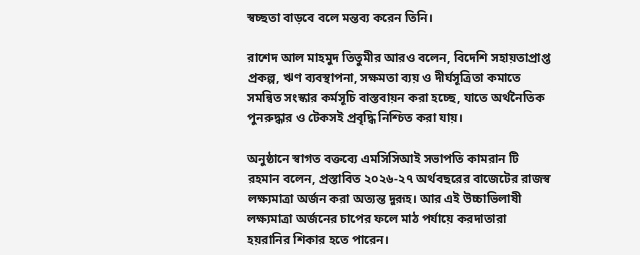স্বচ্ছতা বাড়বে বলে মন্তব্য করেন তিনি।

রাশেদ আল মাহমুদ তিতুমীর আরও বলেন, বিদেশি সহায়তাপ্রাপ্ত প্রকল্প, ঋণ ব্যবস্থাপনা, সক্ষমতা ব্যয় ও দীর্ঘসূত্রিতা কমাতে সমন্বিত সংস্কার কর্মসূচি বাস্তবায়ন করা হচ্ছে, যাতে অর্থনৈতিক পুনরুদ্ধার ও টেকসই প্রবৃদ্ধি নিশ্চিত করা যায়।

অনুষ্ঠানে স্বাগত বক্তব্যে এমসিসিআই সভাপতি কামরান টি রহমান বলেন, প্রস্তাবিত ২০২৬-২৭ অর্থবছরের বাজেটের রাজস্ব লক্ষ্যমাত্রা অর্জন করা অত্যন্ত দুরূহ। আর এই উচ্চাভিলাষী লক্ষ্যমাত্রা অর্জনের চাপের ফলে মাঠ পর্যায়ে করদাতারা হয়রানির শিকার হতে পারেন।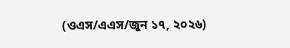(ওএস/এএস/জুন ১৭, ২০২৬)